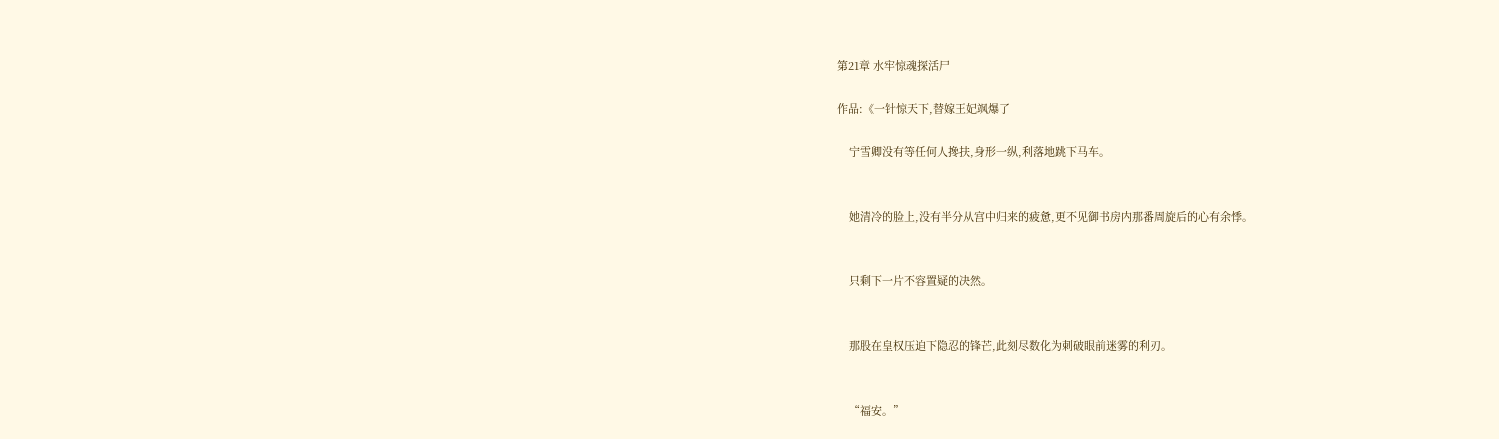第21章 水牢惊魂探活尸

作品:《一针惊天下,替嫁王妃飒爆了

    宁雪卿没有等任何人搀扶,身形一纵,利落地跳下马车。


    她清冷的脸上,没有半分从宫中归来的疲惫,更不见御书房内那番周旋后的心有余悸。


    只剩下一片不容置疑的决然。


    那股在皇权压迫下隐忍的锋芒,此刻尽数化为刺破眼前迷雾的利刃。


    “福安。”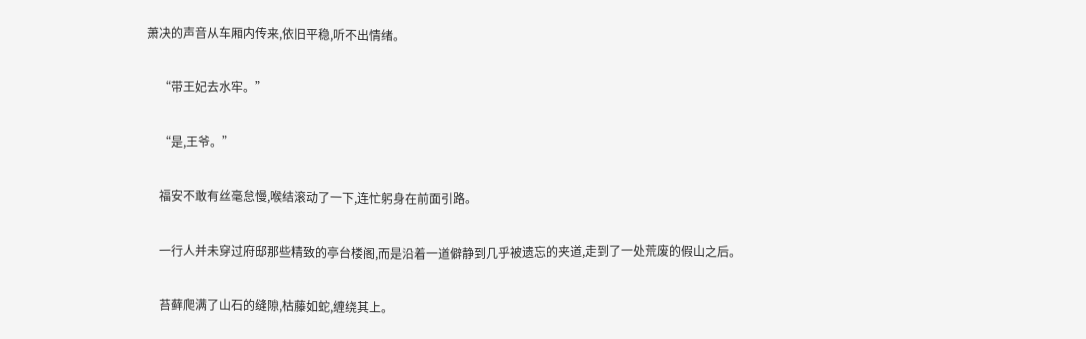萧决的声音从车厢内传来,依旧平稳,听不出情绪。


    “带王妃去水牢。”


    “是,王爷。”


    福安不敢有丝毫怠慢,喉结滚动了一下,连忙躬身在前面引路。


    一行人并未穿过府邸那些精致的亭台楼阁,而是沿着一道僻静到几乎被遗忘的夹道,走到了一处荒废的假山之后。


    苔藓爬满了山石的缝隙,枯藤如蛇,缠绕其上。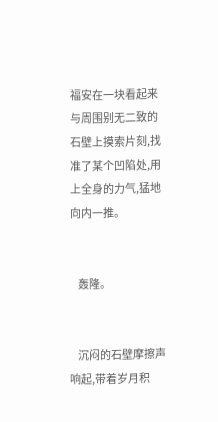福安在一块看起来与周围别无二致的石壁上摸索片刻,找准了某个凹陷处,用上全身的力气,猛地向内一推。


    轰隆。


    沉闷的石壁摩擦声响起,带着岁月积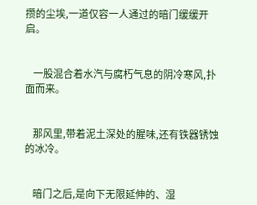攒的尘埃,一道仅容一人通过的暗门缓缓开启。


    一股混合着水汽与腐朽气息的阴冷寒风,扑面而来。


    那风里,带着泥土深处的腥味,还有铁器锈蚀的冰冷。


    暗门之后,是向下无限延伸的、湿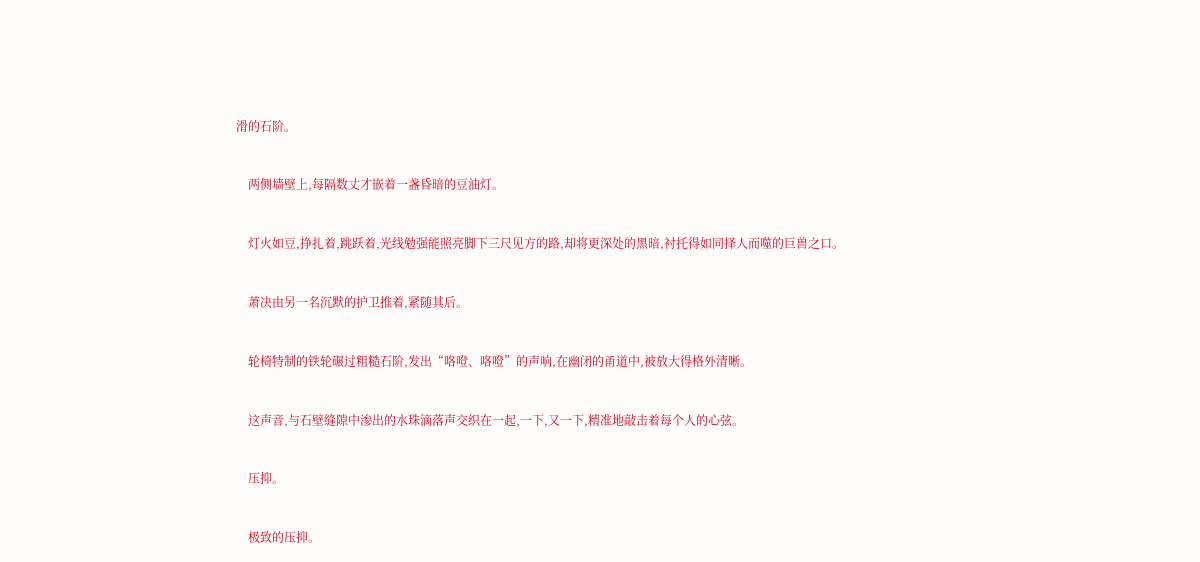滑的石阶。


    两侧墙壁上,每隔数丈才嵌着一盏昏暗的豆油灯。


    灯火如豆,挣扎着,跳跃着,光线勉强能照亮脚下三尺见方的路,却将更深处的黑暗,衬托得如同择人而噬的巨兽之口。


    萧决由另一名沉默的护卫推着,紧随其后。


    轮椅特制的铁轮碾过粗糙石阶,发出“咯噔、咯噔”的声响,在幽闭的甬道中,被放大得格外清晰。


    这声音,与石壁缝隙中渗出的水珠滴落声交织在一起,一下,又一下,精准地敲击着每个人的心弦。


    压抑。


    极致的压抑。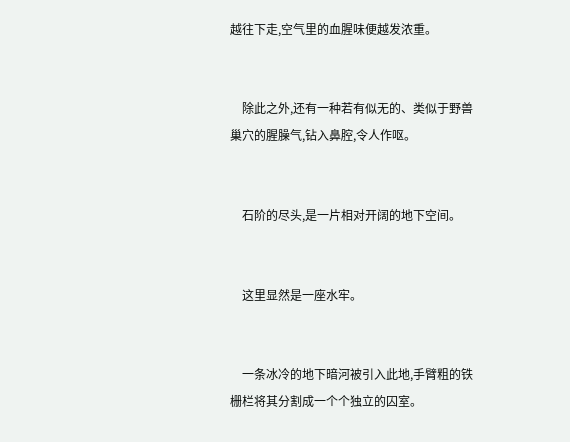越往下走,空气里的血腥味便越发浓重。


    除此之外,还有一种若有似无的、类似于野兽巢穴的腥臊气,钻入鼻腔,令人作呕。


    石阶的尽头,是一片相对开阔的地下空间。


    这里显然是一座水牢。


    一条冰冷的地下暗河被引入此地,手臂粗的铁栅栏将其分割成一个个独立的囚室。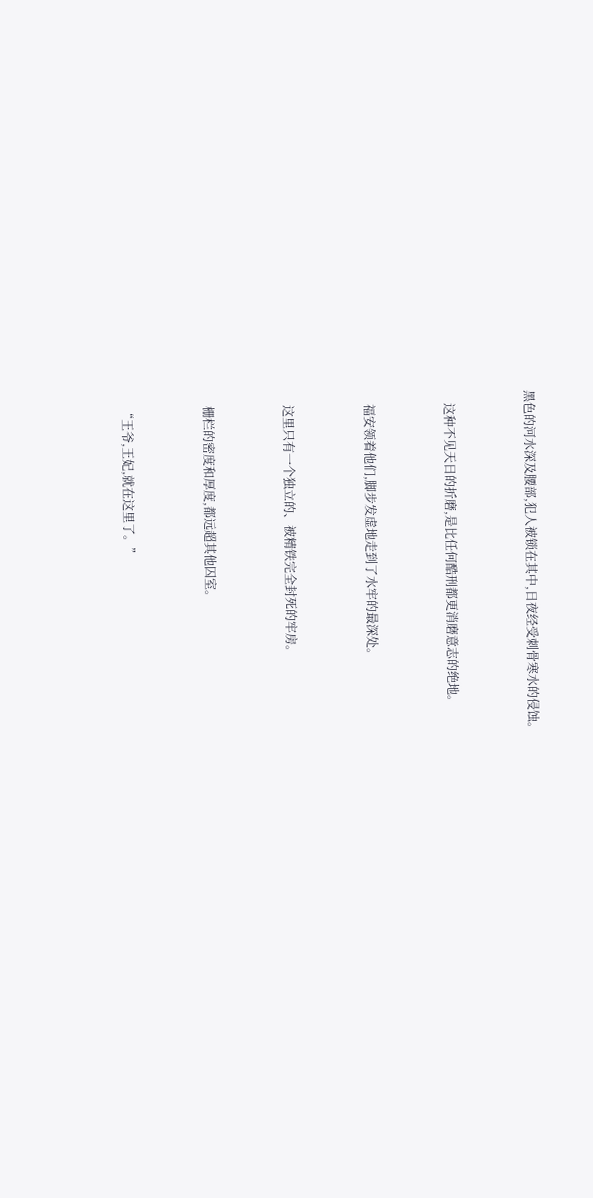黑色的河水深及腰部,犯人被锁在其中,日夜经受刺骨寒水的侵蚀。


    这种不见天日的折磨,是比任何酷刑都更消磨意志的绝地。


    福安领着他们,脚步发虚地走到了水牢的最深处。


    这里只有一个独立的、被精铁完全封死的牢房。


    栅栏的密度和厚度,都远超其他囚室。


    “王爷,王妃,就在这里了。”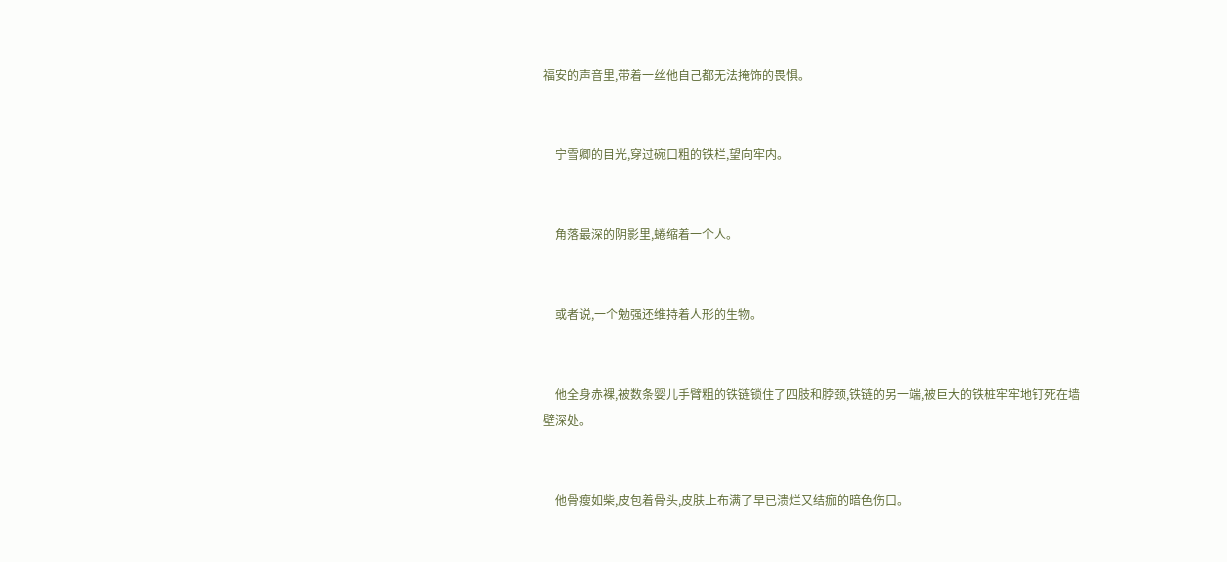福安的声音里,带着一丝他自己都无法掩饰的畏惧。


    宁雪卿的目光,穿过碗口粗的铁栏,望向牢内。


    角落最深的阴影里,蜷缩着一个人。


    或者说,一个勉强还维持着人形的生物。


    他全身赤裸,被数条婴儿手臂粗的铁链锁住了四肢和脖颈,铁链的另一端,被巨大的铁桩牢牢地钉死在墙壁深处。


    他骨瘦如柴,皮包着骨头,皮肤上布满了早已溃烂又结痂的暗色伤口。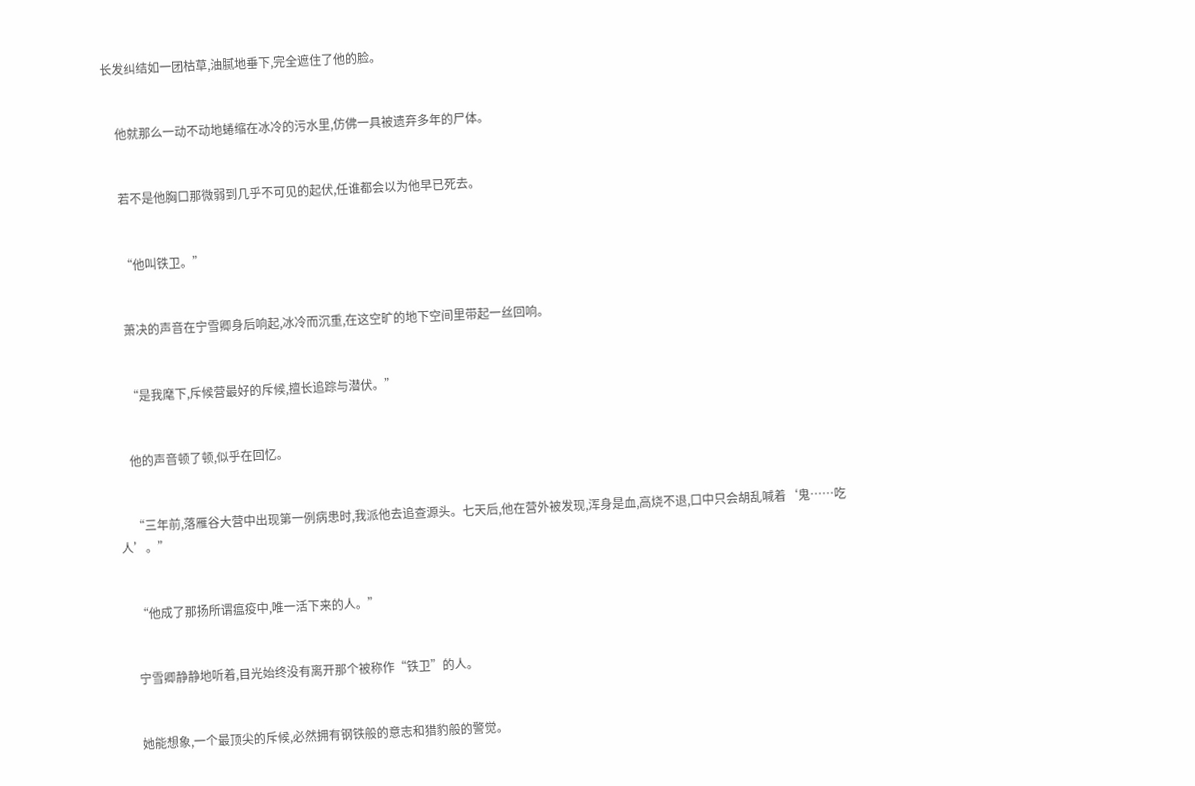长发纠结如一团枯草,油腻地垂下,完全遮住了他的脸。


    他就那么一动不动地蜷缩在冰冷的污水里,仿佛一具被遗弃多年的尸体。


    若不是他胸口那微弱到几乎不可见的起伏,任谁都会以为他早已死去。


    “他叫铁卫。”


    萧决的声音在宁雪卿身后响起,冰冷而沉重,在这空旷的地下空间里带起一丝回响。


    “是我麾下,斥候营最好的斥候,擅长追踪与潜伏。”


    他的声音顿了顿,似乎在回忆。


    “三年前,落雁谷大营中出现第一例病患时,我派他去追查源头。七天后,他在营外被发现,浑身是血,高烧不退,口中只会胡乱喊着‘鬼……吃人’。”


    “他成了那扬所谓瘟疫中,唯一活下来的人。”


    宁雪卿静静地听着,目光始终没有离开那个被称作“铁卫”的人。


    她能想象,一个最顶尖的斥候,必然拥有钢铁般的意志和猎豹般的警觉。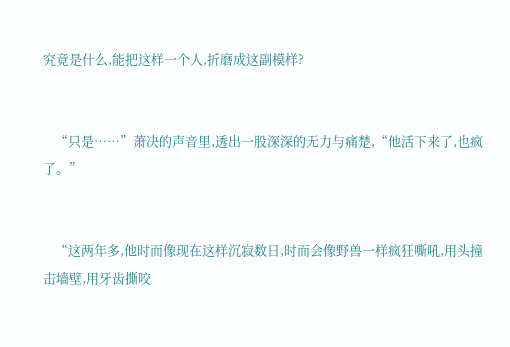究竟是什么,能把这样一个人,折磨成这副模样?


    “只是……”萧决的声音里,透出一股深深的无力与痛楚,“他活下来了,也疯了。”


    “这两年多,他时而像现在这样沉寂数日,时而会像野兽一样疯狂嘶吼,用头撞击墙壁,用牙齿撕咬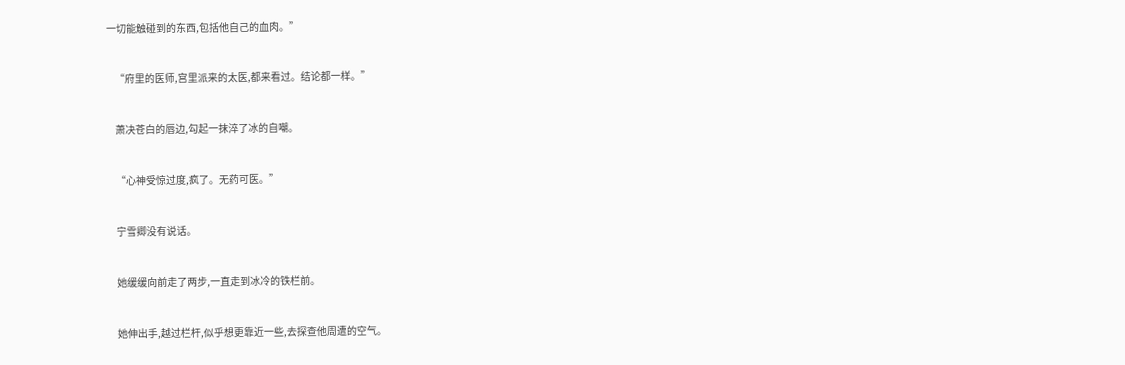一切能触碰到的东西,包括他自己的血肉。”


    “府里的医师,宫里派来的太医,都来看过。结论都一样。”


    萧决苍白的唇边,勾起一抹淬了冰的自嘲。


    “心神受惊过度,疯了。无药可医。”


    宁雪卿没有说话。


    她缓缓向前走了两步,一直走到冰冷的铁栏前。


    她伸出手,越过栏杆,似乎想更靠近一些,去探查他周遭的空气。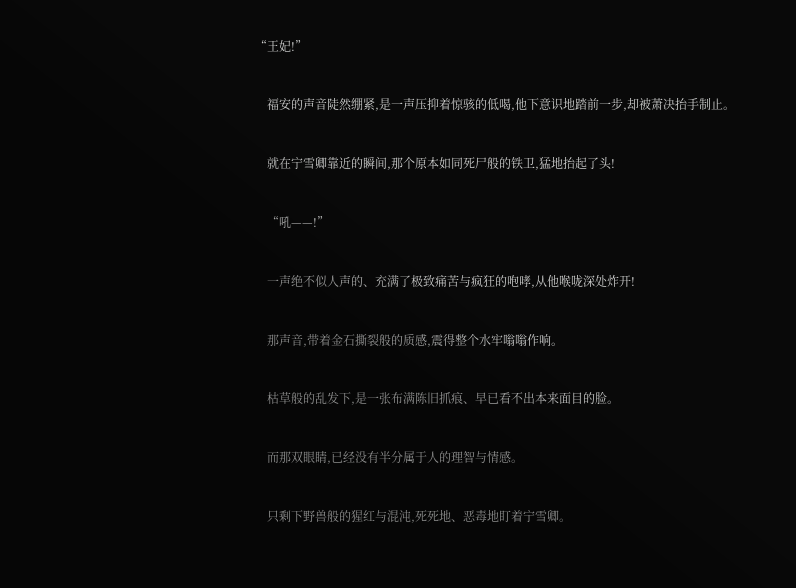“王妃!”


    福安的声音陡然绷紧,是一声压抑着惊骇的低喝,他下意识地踏前一步,却被萧决抬手制止。


    就在宁雪卿靠近的瞬间,那个原本如同死尸般的铁卫,猛地抬起了头!


    “吼——!”


    一声绝不似人声的、充满了极致痛苦与疯狂的咆哮,从他喉咙深处炸开!


    那声音,带着金石撕裂般的质感,震得整个水牢嗡嗡作响。


    枯草般的乱发下,是一张布满陈旧抓痕、早已看不出本来面目的脸。


    而那双眼睛,已经没有半分属于人的理智与情感。


    只剩下野兽般的猩红与混沌,死死地、恶毒地盯着宁雪卿。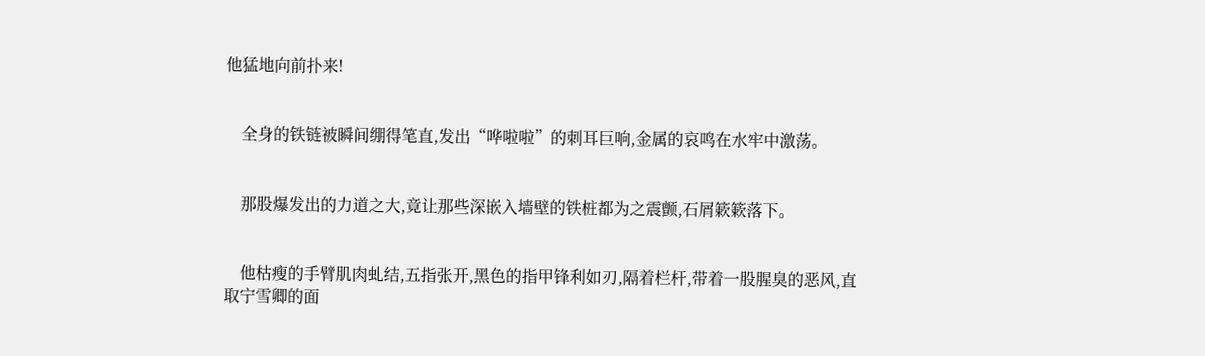他猛地向前扑来!


    全身的铁链被瞬间绷得笔直,发出“哗啦啦”的刺耳巨响,金属的哀鸣在水牢中激荡。


    那股爆发出的力道之大,竟让那些深嵌入墙壁的铁桩都为之震颤,石屑簌簌落下。


    他枯瘦的手臂肌肉虬结,五指张开,黑色的指甲锋利如刃,隔着栏杆,带着一股腥臭的恶风,直取宁雪卿的面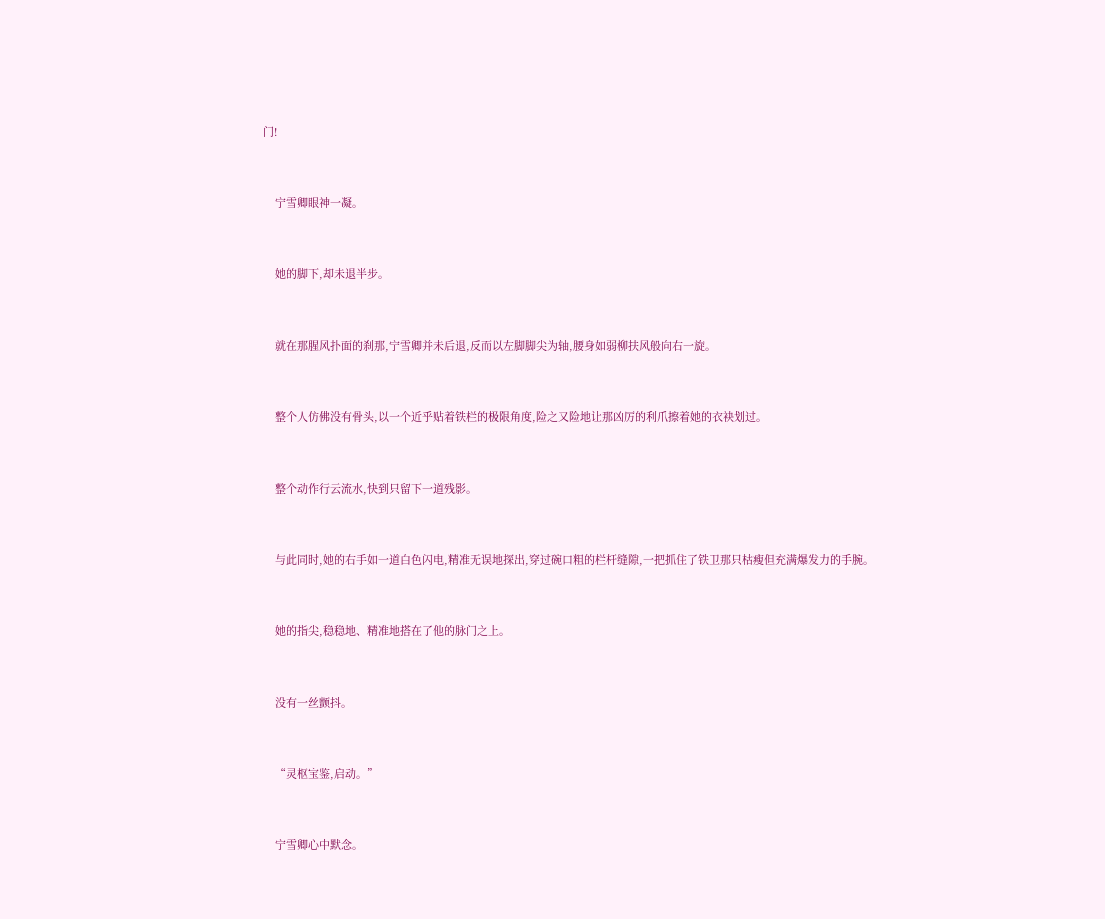门!


    宁雪卿眼神一凝。


    她的脚下,却未退半步。


    就在那腥风扑面的刹那,宁雪卿并未后退,反而以左脚脚尖为轴,腰身如弱柳扶风般向右一旋。


    整个人仿佛没有骨头,以一个近乎贴着铁栏的极限角度,险之又险地让那凶厉的利爪擦着她的衣袂划过。


    整个动作行云流水,快到只留下一道残影。


    与此同时,她的右手如一道白色闪电,精准无误地探出,穿过碗口粗的栏杆缝隙,一把抓住了铁卫那只枯瘦但充满爆发力的手腕。


    她的指尖,稳稳地、精准地搭在了他的脉门之上。


    没有一丝颤抖。


    “灵枢宝鉴,启动。”


    宁雪卿心中默念。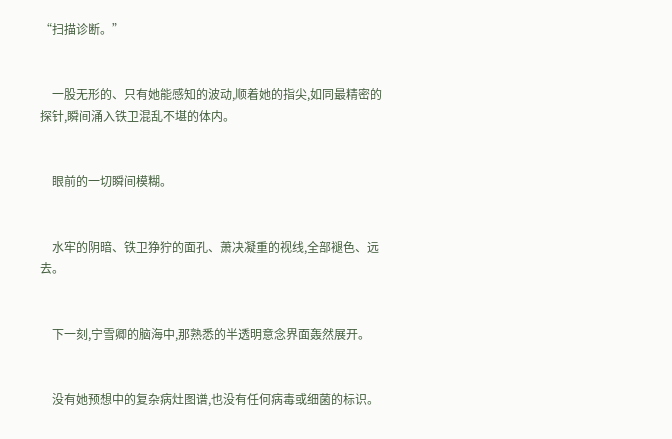“扫描诊断。”


    一股无形的、只有她能感知的波动,顺着她的指尖,如同最精密的探针,瞬间涌入铁卫混乱不堪的体内。


    眼前的一切瞬间模糊。


    水牢的阴暗、铁卫狰狞的面孔、萧决凝重的视线,全部褪色、远去。


    下一刻,宁雪卿的脑海中,那熟悉的半透明意念界面轰然展开。


    没有她预想中的复杂病灶图谱,也没有任何病毒或细菌的标识。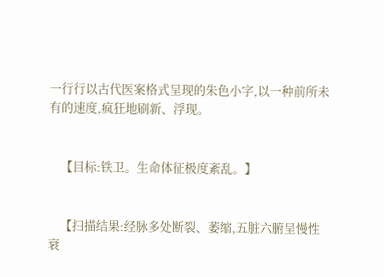一行行以古代医案格式呈现的朱色小字,以一种前所未有的速度,疯狂地刷新、浮现。


    【目标:铁卫。生命体征极度紊乱。】


    【扫描结果:经脉多处断裂、萎缩,五脏六腑呈慢性衰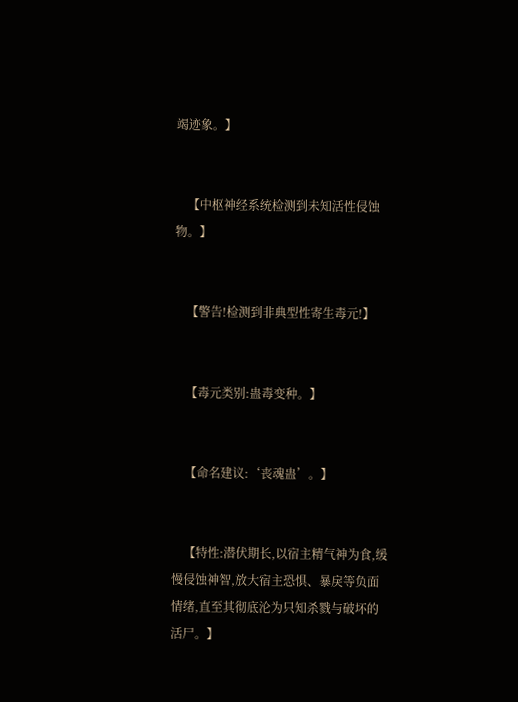竭迹象。】


    【中枢神经系统检测到未知活性侵蚀物。】


    【警告!检测到非典型性寄生毒元!】


    【毒元类别:蛊毒变种。】


    【命名建议:‘丧魂蛊’。】


    【特性:潜伏期长,以宿主精气神为食,缓慢侵蚀神智,放大宿主恐惧、暴戾等负面情绪,直至其彻底沦为只知杀戮与破坏的活尸。】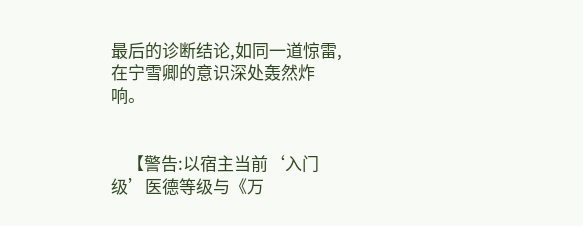最后的诊断结论,如同一道惊雷,在宁雪卿的意识深处轰然炸响。


    【警告:以宿主当前‘入门级’医德等级与《万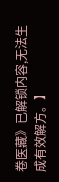卷医藏》已解锁内容,无法生成有效解方。】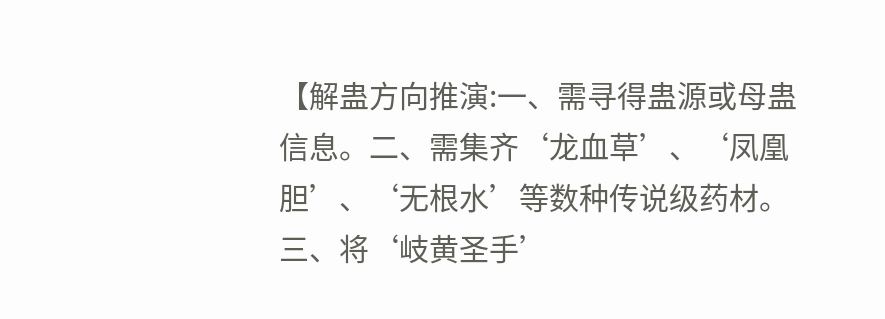【解蛊方向推演:一、需寻得蛊源或母蛊信息。二、需集齐‘龙血草’、‘凤凰胆’、‘无根水’等数种传说级药材。三、将‘岐黄圣手’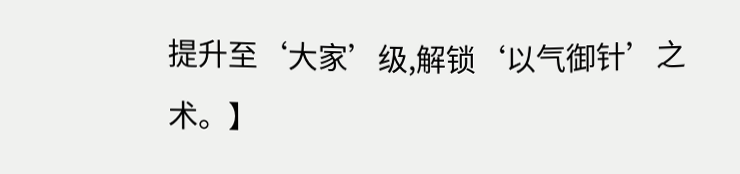提升至‘大家’级,解锁‘以气御针’之术。】